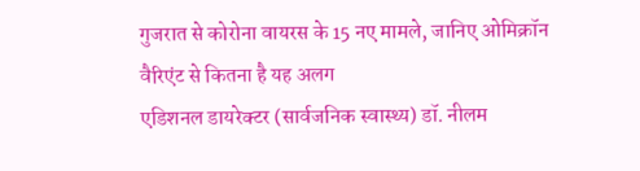गुजरात से कोरोना वायरस के 15 नए मामले, जानिए ओमिक्रॉन वैरिएंट से कितना है यह अलग
एडिशनल डायरेक्टर (सार्वजनिक स्वास्थ्य) डॉ. नीलम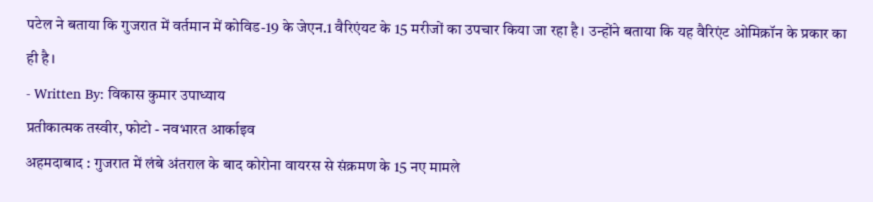पटेल ने बताया कि गुजरात में वर्तमान में कोविड-19 के जेएन.1 वैरिएंयट के 15 मरीजों का उपचार किया जा रहा है। उन्होंने बताया कि यह वैरिएंट ओमिक्रॉन के प्रकार का ही है।
- Written By: विकास कुमार उपाध्याय
प्रतीकात्मक तस्वीर, फोटो - नवभारत आर्काइव
अहमदाबाद : गुजरात में लंबे अंतराल के बाद कोरोना वायरस से संक्रमण के 15 नए मामले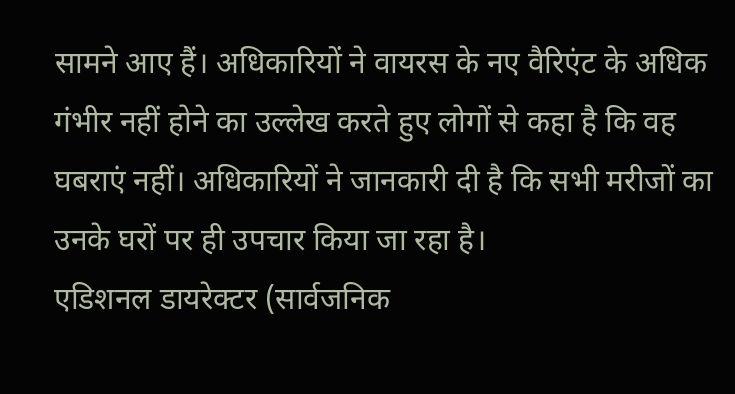सामने आए हैं। अधिकारियों ने वायरस के नए वैरिएंट के अधिक गंभीर नहीं होने का उल्लेख करते हुए लोगों से कहा है कि वह घबराएं नहीं। अधिकारियों ने जानकारी दी है कि सभी मरीजों का उनके घरों पर ही उपचार किया जा रहा है।
एडिशनल डायरेक्टर (सार्वजनिक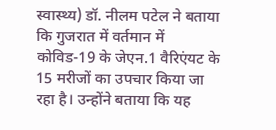स्वास्थ्य) डॉ. नीलम पटेल ने बताया कि गुजरात में वर्तमान में कोविड-19 के जेएन.1 वैरिएंयट के 15 मरीजों का उपचार किया जा रहा है। उन्होंने बताया कि यह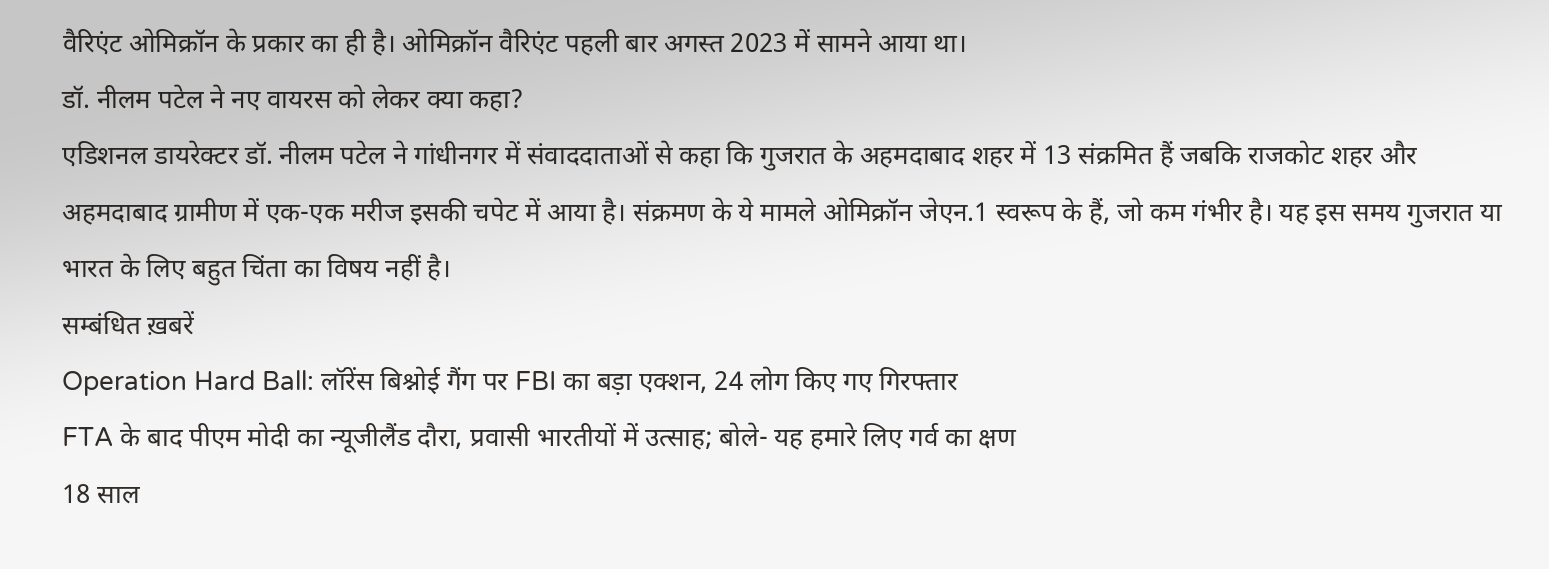वैरिएंट ओमिक्रॉन के प्रकार का ही है। ओमिक्रॉन वैरिएंट पहली बार अगस्त 2023 में सामने आया था।
डॉ. नीलम पटेल ने नए वायरस को लेकर क्या कहा?
एडिशनल डायरेक्टर डॉ. नीलम पटेल ने गांधीनगर में संवाददाताओं से कहा कि गुजरात के अहमदाबाद शहर में 13 संक्रमित हैं जबकि राजकोट शहर और अहमदाबाद ग्रामीण में एक-एक मरीज इसकी चपेट में आया है। संक्रमण के ये मामले ओमिक्रॉन जेएन.1 स्वरूप के हैं, जो कम गंभीर है। यह इस समय गुजरात या भारत के लिए बहुत चिंता का विषय नहीं है।
सम्बंधित ख़बरें
Operation Hard Ball: लॉरेंस बिश्नोई गैंग पर FBI का बड़ा एक्शन, 24 लोग किए गए गिरफ्तार
FTA के बाद पीएम मोदी का न्यूजीलैंड दौरा, प्रवासी भारतीयों में उत्साह; बोले- यह हमारे लिए गर्व का क्षण
18 साल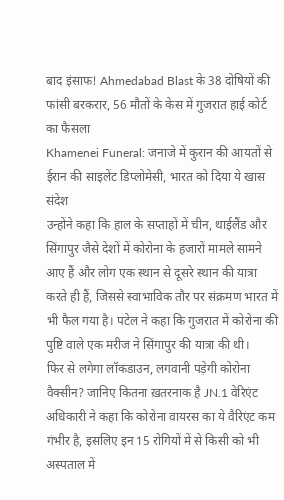बाद इंसाफ! Ahmedabad Blast के 38 दोषियों की फांसी बरकरार, 56 मौतों के केस में गुजरात हाई कोर्ट का फैसला
Khamenei Funeral: जनाजे में कुरान की आयतों से ईरान की साइलेंट डिप्लोमेसी, भारत को दिया ये खास संदेश
उन्होंने कहा कि हाल के सप्ताहों में चीन, थाईलैंड और सिंगापुर जैसे देशों में कोरोना के हजारों मामले सामने आए हैं और लोग एक स्थान से दूसरे स्थान की यात्रा करते ही हैं, जिससे स्वाभाविक तौर पर संक्रमण भारत में भी फैल गया है। पटेल ने कहा कि गुजरात में कोरोना की पुष्टि वाले एक मरीज ने सिंगापुर की यात्रा की थी।
फिर से लगेगा लॉकडाउन, लगवानी पड़ेगी कोरोना वैक्सीन? जानिए कितना ख़तरनाक है JN.1 वेरिएंट
अधिकारी ने कहा कि कोरोना वायरस का ये वैरिएंट कम गंभीर है, इसलिए इन 15 रोगियों में से किसी को भी अस्पताल में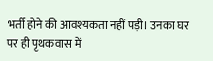भर्ती होने की आवश्यकता नहीं पड़ी। उनका घर पर ही पृथकवास में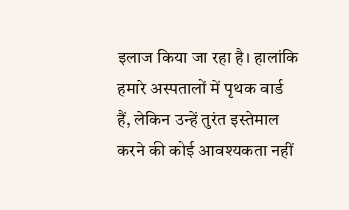इलाज किया जा रहा है। हालांकि हमारे अस्पतालों में पृथक वार्ड हैं, लेकिन उन्हें तुरंत इस्तेमाल करने की कोई आवश्यकता नहीं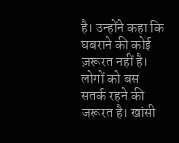है। उन्होंने कहा कि घबराने की कोई ज़रूरत नहीं है। लोगों को बस सतर्क रहने की जरूरत है। खांसी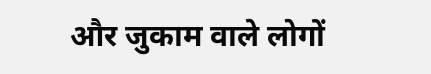और जुकाम वाले लोगों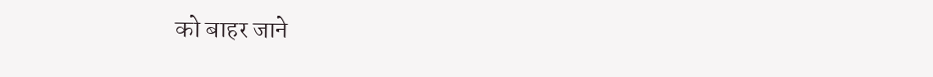को बाहर जाने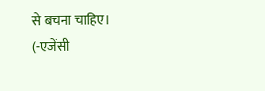से बचना चाहिए।
(-एजेंसी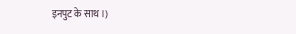इनपुट के साथ।)